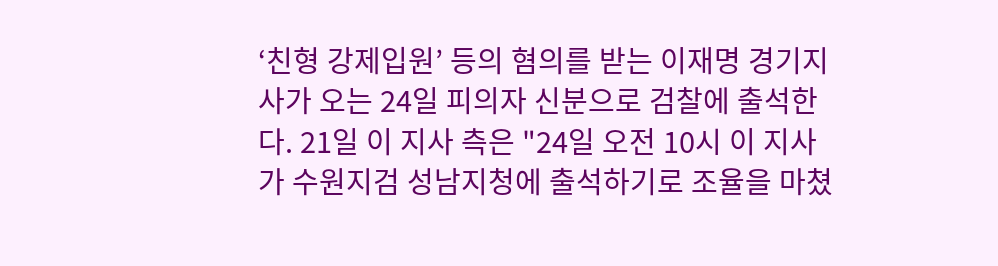‘친형 강제입원’ 등의 혐의를 받는 이재명 경기지사가 오는 24일 피의자 신분으로 검찰에 출석한다. 21일 이 지사 측은 "24일 오전 10시 이 지사가 수원지검 성남지청에 출석하기로 조율을 마쳤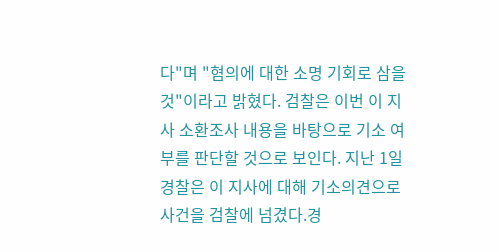다"며 "혐의에 대한 소명 기회로 삼을 것"이라고 밝혔다. 검찰은 이번 이 지사 소환조사 내용을 바탕으로 기소 여부를 판단할 것으로 보인다. 지난 1일 경찰은 이 지사에 대해 기소의견으로 사건을 검찰에 넘겼다.경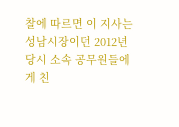찰에 따르면 이 지사는 성남시장이던 2012년 당시 소속 공무원들에게 친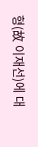형(故 이재선)에 대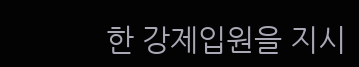한 강제입원을 지시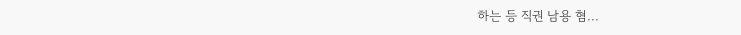하는 등 직권 남용 혐...